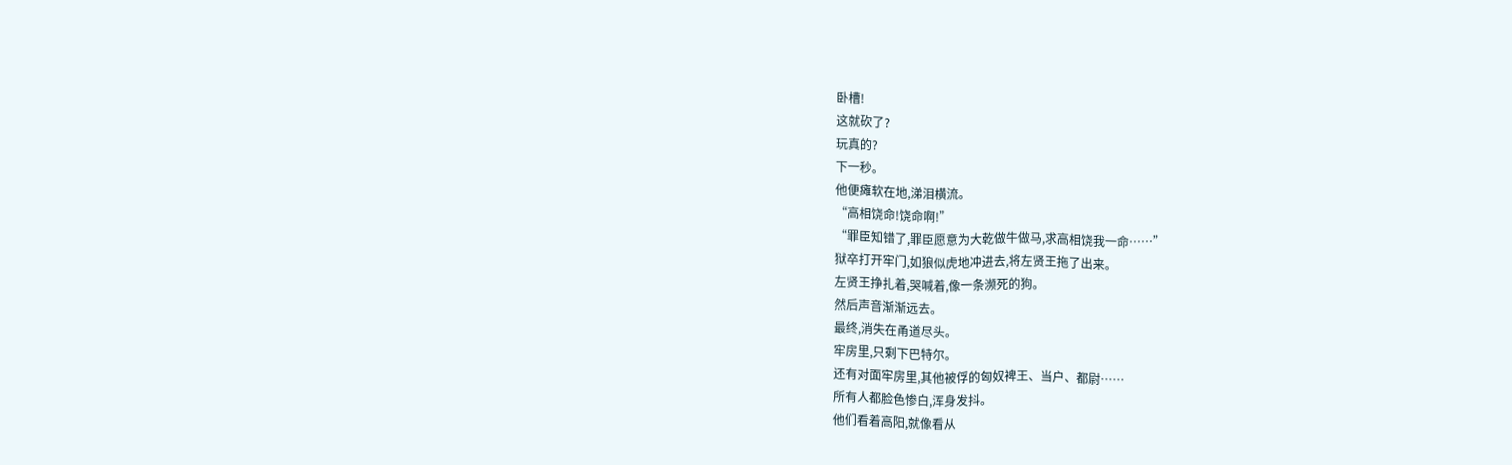卧槽!
这就砍了?
玩真的?
下一秒。
他便瘫软在地,涕泪横流。
“高相饶命!饶命啊!”
“罪臣知错了,罪臣愿意为大乾做牛做马,求高相饶我一命……”
狱卒打开牢门,如狼似虎地冲进去,将左贤王拖了出来。
左贤王挣扎着,哭喊着,像一条濒死的狗。
然后声音渐渐远去。
最终,消失在甬道尽头。
牢房里,只剩下巴特尔。
还有对面牢房里,其他被俘的匈奴裨王、当户、都尉……
所有人都脸色惨白,浑身发抖。
他们看着高阳,就像看从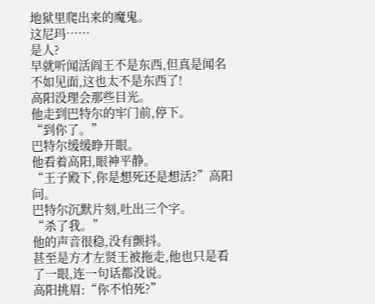地狱里爬出来的魔鬼。
这尼玛……
是人?
早就听闻活阎王不是东西,但真是闻名不如见面,这也太不是东西了!
高阳没理会那些目光。
他走到巴特尔的牢门前,停下。
“到你了。”
巴特尔缓缓睁开眼。
他看着高阳,眼神平静。
“王子殿下,你是想死还是想活?”高阳问。
巴特尔沉默片刻,吐出三个字。
“杀了我。”
他的声音很稳,没有颤抖。
甚至是方才左贤王被拖走,他也只是看了一眼,连一句话都没说。
高阳挑眉:“你不怕死?”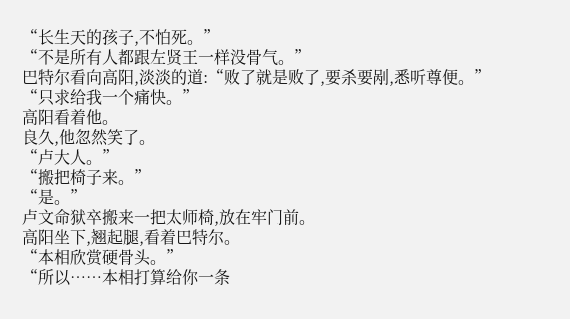“长生天的孩子,不怕死。”
“不是所有人都跟左贤王一样没骨气。”
巴特尔看向高阳,淡淡的道:“败了就是败了,要杀要剐,悉听尊便。”
“只求给我一个痛快。”
高阳看着他。
良久,他忽然笑了。
“卢大人。”
“搬把椅子来。”
“是。”
卢文命狱卒搬来一把太师椅,放在牢门前。
高阳坐下,翘起腿,看着巴特尔。
“本相欣赏硬骨头。”
“所以……本相打算给你一条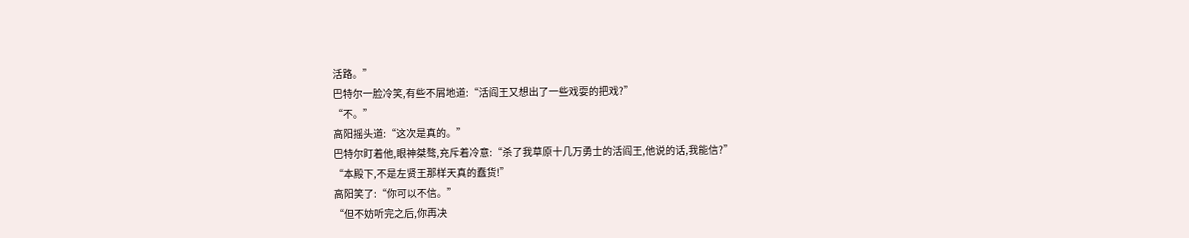活路。”
巴特尔一脸冷笑,有些不屑地道:“活阎王又想出了一些戏耍的把戏?”
“不。”
高阳摇头道:“这次是真的。”
巴特尔盯着他,眼神桀骜,充斥着冷意:“杀了我草原十几万勇士的活阎王,他说的话,我能信?”
“本殿下,不是左贤王那样天真的蠢货!”
高阳笑了:“你可以不信。”
“但不妨听完之后,你再决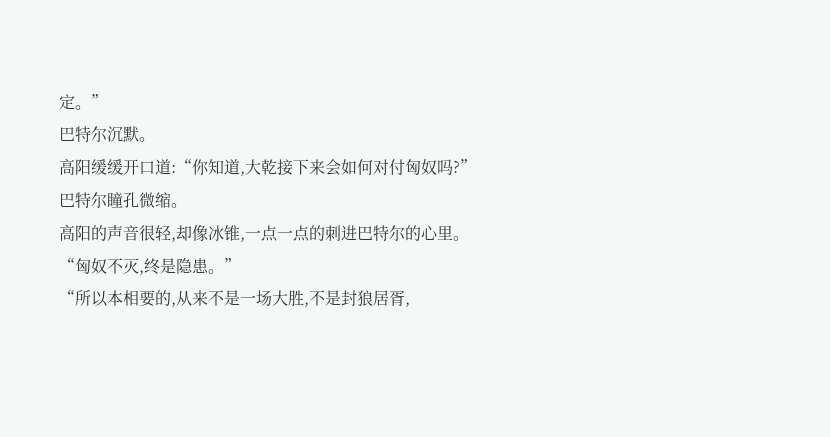定。”
巴特尔沉默。
高阳缓缓开口道:“你知道,大乾接下来会如何对付匈奴吗?”
巴特尔瞳孔微缩。
高阳的声音很轻,却像冰锥,一点一点的刺进巴特尔的心里。
“匈奴不灭,终是隐患。”
“所以本相要的,从来不是一场大胜,不是封狼居胥,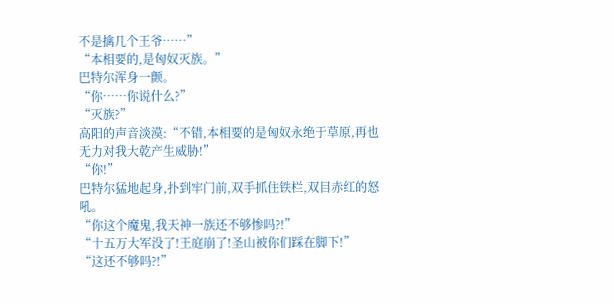不是擒几个王爷……”
“本相要的,是匈奴灭族。”
巴特尔浑身一颤。
“你……你说什么?”
“灭族?”
高阳的声音淡漠:“不错,本相要的是匈奴永绝于草原,再也无力对我大乾产生威胁!”
“你!”
巴特尔猛地起身,扑到牢门前,双手抓住铁栏,双目赤红的怒吼。
“你这个魔鬼,我天神一族还不够惨吗?!”
“十五万大军没了!王庭崩了!圣山被你们踩在脚下!”
“这还不够吗?!”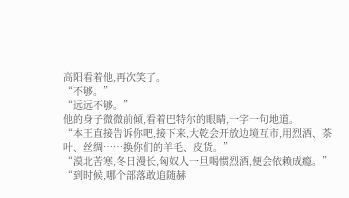高阳看着他,再次笑了。
“不够。”
“远远不够。”
他的身子微微前倾,看着巴特尔的眼睛,一字一句地道。
“本王直接告诉你吧,接下来,大乾会开放边境互市,用烈酒、茶叶、丝绸……换你们的羊毛、皮货。”
“漠北苦寒,冬日漫长,匈奴人一旦喝惯烈酒,便会依赖成瘾。”
“到时候,哪个部落敢追随赫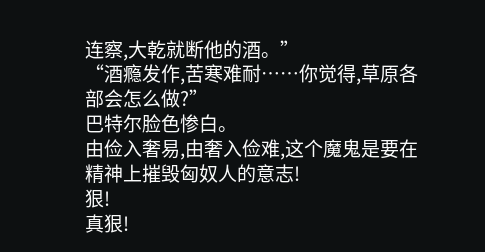连察,大乾就断他的酒。”
“酒瘾发作,苦寒难耐……你觉得,草原各部会怎么做?”
巴特尔脸色惨白。
由俭入奢易,由奢入俭难,这个魔鬼是要在精神上摧毁匈奴人的意志!
狠!
真狠!